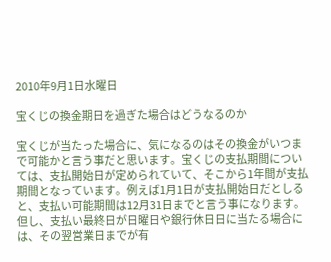2010年9月1日水曜日

宝くじの換金期日を過ぎた場合はどうなるのか

宝くじが当たった場合に、気になるのはその換金がいつまで可能かと言う事だと思います。宝くじの支払期間については、支払開始日が定められていて、そこから1年間が支払期間となっています。例えば1月1日が支払開始日だとしると、支払い可能期間は12月31日までと言う事になります。但し、支払い最終日が日曜日や銀行休日日に当たる場合には、その翌営業日までが有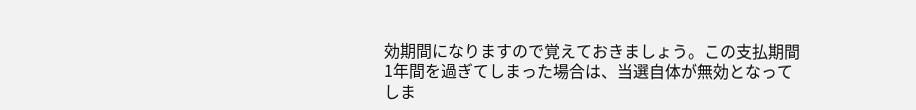効期間になりますので覚えておきましょう。この支払期間1年間を過ぎてしまった場合は、当選自体が無効となってしま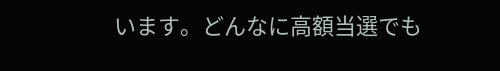います。どんなに高額当選でも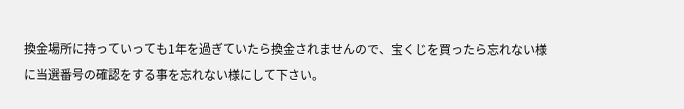換金場所に持っていっても1年を過ぎていたら換金されませんので、宝くじを買ったら忘れない様に当選番号の確認をする事を忘れない様にして下さい。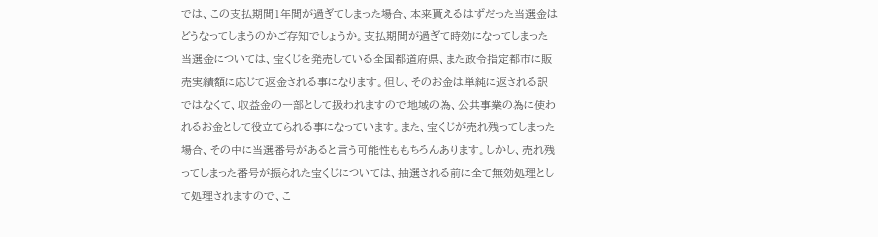では、この支払期間1年間が過ぎてしまった場合、本来貰えるはずだった当選金はどうなってしまうのかご存知でしょうか。支払期間が過ぎて時効になってしまった当選金については、宝くじを発売している全国都道府県、また政令指定都市に販売実績額に応じて返金される事になります。但し、そのお金は単純に返される訳ではなくて、収益金の一部として扱われますので地域の為、公共事業の為に使われるお金として役立てられる事になっています。また、宝くじが売れ残ってしまった場合、その中に当選番号があると言う可能性ももちろんあります。しかし、売れ残ってしまった番号が振られた宝くじについては、抽選される前に全て無効処理として処理されますので、こ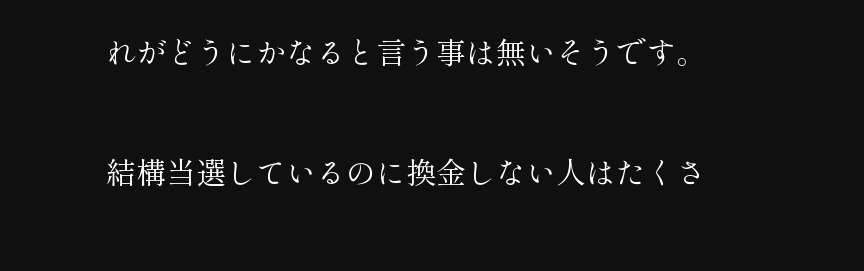れがどうにかなると言う事は無いそうです。

結構当選しているのに換金しない人はたくさ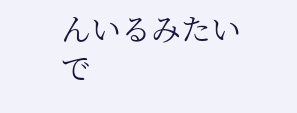んいるみたいで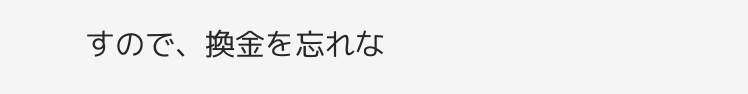すので、換金を忘れな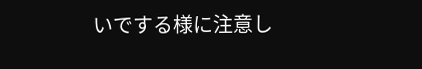いでする様に注意し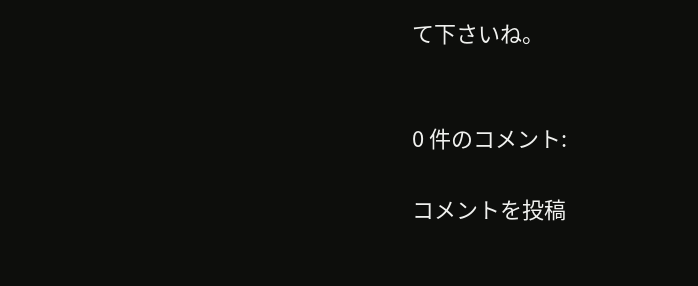て下さいね。


0 件のコメント:

コメントを投稿